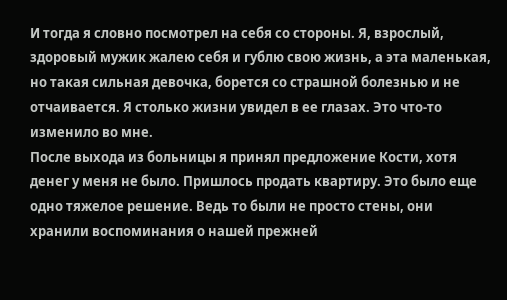И тогда я словно посмотрел на себя со стороны. Я, взрослый, здоровый мужик жалею себя и гублю свою жизнь, а эта маленькая, но такая сильная девочка, борется со страшной болезнью и не отчаивается. Я столько жизни увидел в ее глазах. Это что-то изменило во мне.
После выхода из больницы я принял предложение Кости, хотя денег у меня не было. Пришлось продать квартиру. Это было еще одно тяжелое решение. Ведь то были не просто стены, они хранили воспоминания о нашей прежней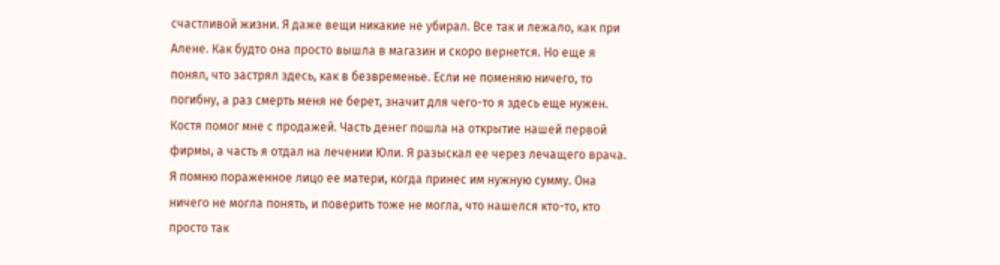счастливой жизни. Я даже вещи никакие не убирал. Все так и лежало, как при Алене. Как будто она просто вышла в магазин и скоро вернется. Но еще я понял, что застрял здесь, как в безвременье. Если не поменяю ничего, то погибну, а раз смерть меня не берет, значит для чего-то я здесь еще нужен. Костя помог мне с продажей. Часть денег пошла на открытие нашей первой фирмы, а часть я отдал на лечении Юли. Я разыскал ее через лечащего врача. Я помню пораженное лицо ее матери, когда принес им нужную сумму. Она ничего не могла понять, и поверить тоже не могла, что нашелся кто-то, кто просто так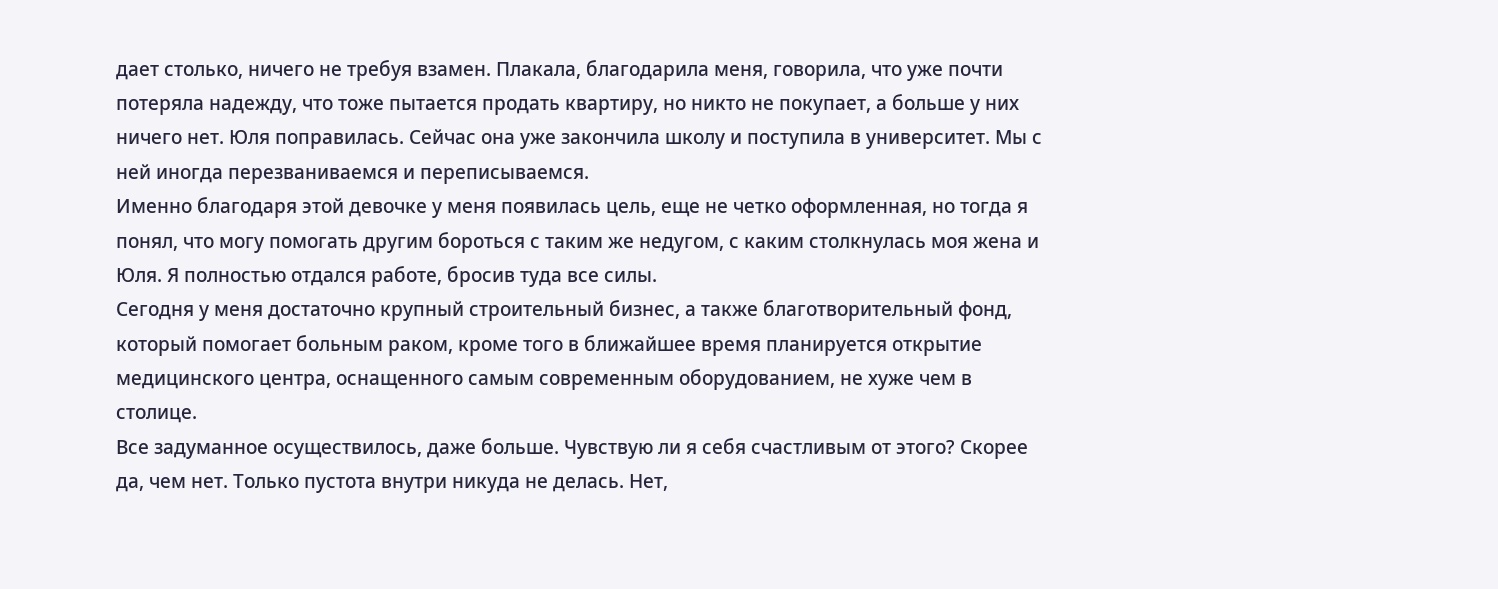дает столько, ничего не требуя взамен. Плакала, благодарила меня, говорила, что уже почти потеряла надежду, что тоже пытается продать квартиру, но никто не покупает, а больше у них ничего нет. Юля поправилась. Сейчас она уже закончила школу и поступила в университет. Мы с ней иногда перезваниваемся и переписываемся.
Именно благодаря этой девочке у меня появилась цель, еще не четко оформленная, но тогда я понял, что могу помогать другим бороться с таким же недугом, с каким столкнулась моя жена и Юля. Я полностью отдался работе, бросив туда все силы.
Сегодня у меня достаточно крупный строительный бизнес, а также благотворительный фонд, который помогает больным раком, кроме того в ближайшее время планируется открытие медицинского центра, оснащенного самым современным оборудованием, не хуже чем в столице.
Все задуманное осуществилось, даже больше. Чувствую ли я себя счастливым от этого? Скорее да, чем нет. Только пустота внутри никуда не делась. Нет,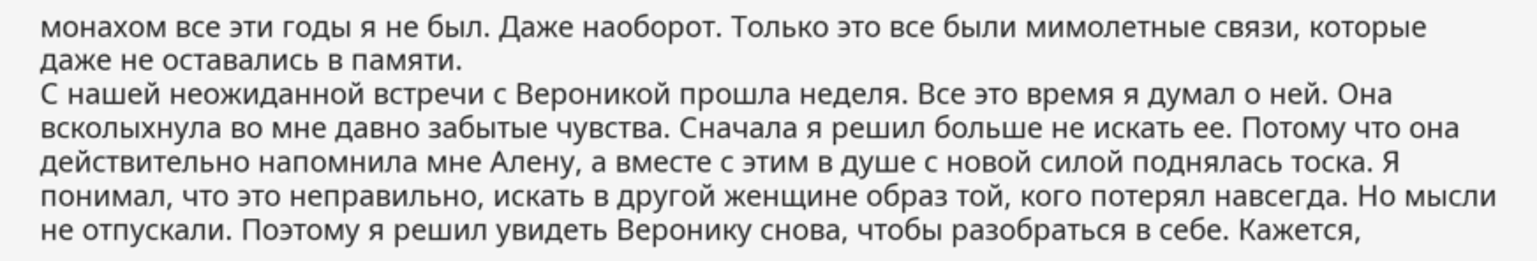монахом все эти годы я не был. Даже наоборот. Только это все были мимолетные связи, которые даже не оставались в памяти.
С нашей неожиданной встречи с Вероникой прошла неделя. Все это время я думал о ней. Она всколыхнула во мне давно забытые чувства. Сначала я решил больше не искать ее. Потому что она действительно напомнила мне Алену, а вместе с этим в душе с новой силой поднялась тоска. Я понимал, что это неправильно, искать в другой женщине образ той, кого потерял навсегда. Но мысли не отпускали. Поэтому я решил увидеть Веронику снова, чтобы разобраться в себе. Кажется,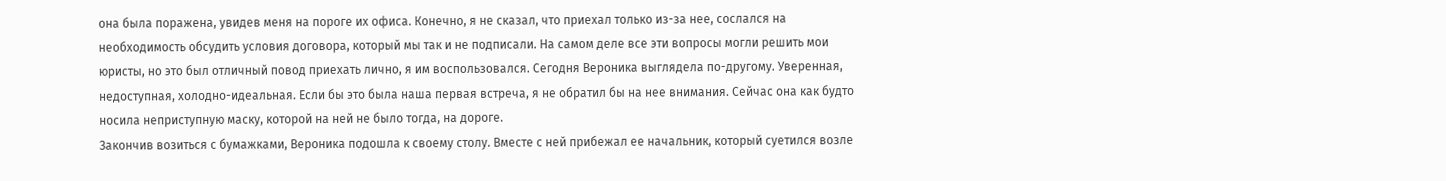она была поражена, увидев меня на пороге их офиса. Конечно, я не сказал, что приехал только из-за нее, сослался на необходимость обсудить условия договора, который мы так и не подписали. На самом деле все эти вопросы могли решить мои юристы, но это был отличный повод приехать лично, я им воспользовался. Сегодня Вероника выглядела по-другому. Уверенная, недоступная, холодно-идеальная. Если бы это была наша первая встреча, я не обратил бы на нее внимания. Сейчас она как будто носила неприступную маску, которой на ней не было тогда, на дороге.
Закончив возиться с бумажками, Вероника подошла к своему столу. Вместе с ней прибежал ее начальник, который суетился возле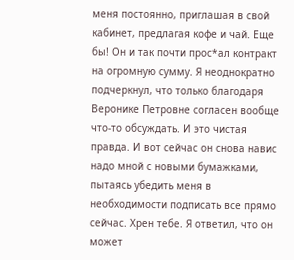меня постоянно, приглашая в свой кабинет, предлагая кофе и чай. Еще бы! Он и так почти прос*ал контракт на огромную сумму. Я неоднократно подчеркнул, что только благодаря Веронике Петровне согласен вообще что-то обсуждать. И это чистая правда. И вот сейчас он снова навис надо мной с новыми бумажками, пытаясь убедить меня в необходимости подписать все прямо сейчас. Хрен тебе. Я ответил, что он может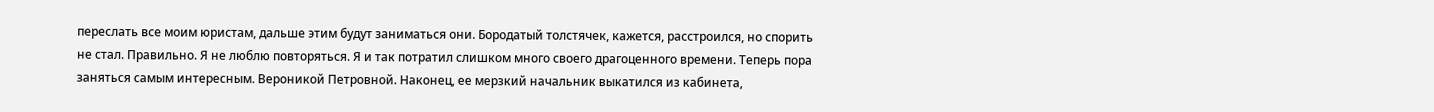переслать все моим юристам, дальше этим будут заниматься они. Бородатый толстячек, кажется, расстроился, но спорить не стал. Правильно. Я не люблю повторяться. Я и так потратил слишком много своего драгоценного времени. Теперь пора заняться самым интересным. Вероникой Петровной. Наконец, ее мерзкий начальник выкатился из кабинета,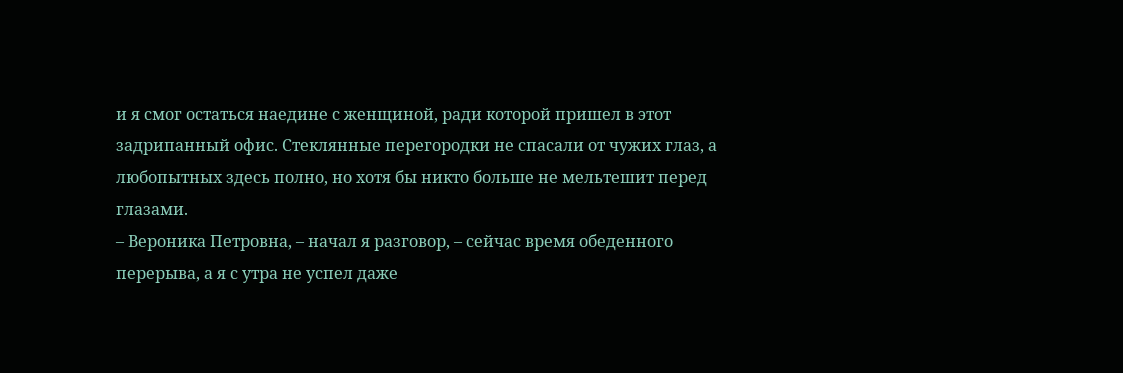и я смог остаться наедине с женщиной, ради которой пришел в этот задрипанный офис. Стеклянные перегородки не спасали от чужих глаз, а любопытных здесь полно, но хотя бы никто больше не мельтешит перед глазами.
– Вероника Петровна, – начал я разговор, – сейчас время обеденного перерыва, а я с утра не успел даже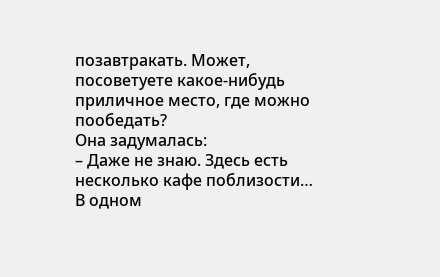позавтракать. Может, посоветуете какое-нибудь приличное место, где можно пообедать?
Она задумалась:
– Даже не знаю. Здесь есть несколько кафе поблизости… В одном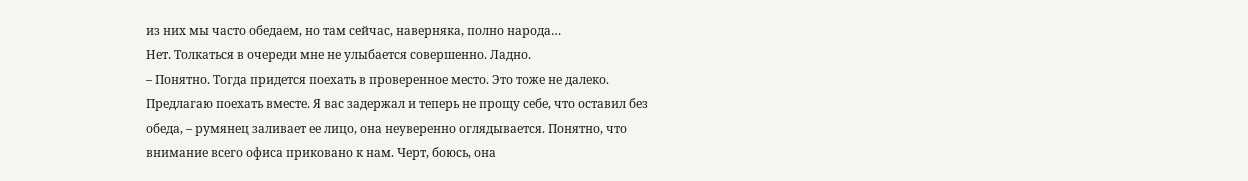из них мы часто обедаем, но там сейчас, наверняка, полно народа…
Нет. Толкаться в очереди мне не улыбается совершенно. Ладно.
– Понятно. Тогда придется поехать в проверенное место. Это тоже не далеко. Предлагаю поехать вместе. Я вас задержал и теперь не прощу себе, что оставил без обеда, – румянец заливает ее лицо, она неуверенно оглядывается. Понятно, что внимание всего офиса приковано к нам. Черт, боюсь, она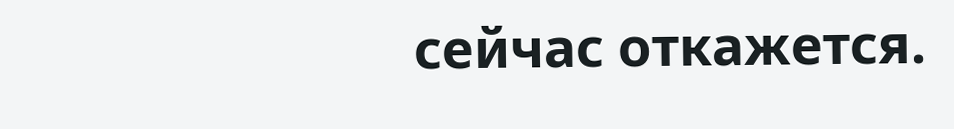сейчас откажется.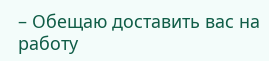– Обещаю доставить вас на работу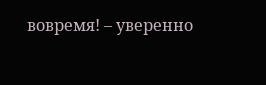вовремя! – уверенно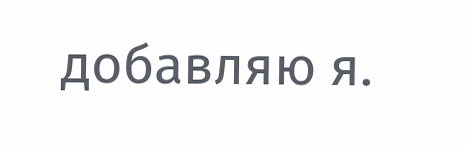добавляю я.